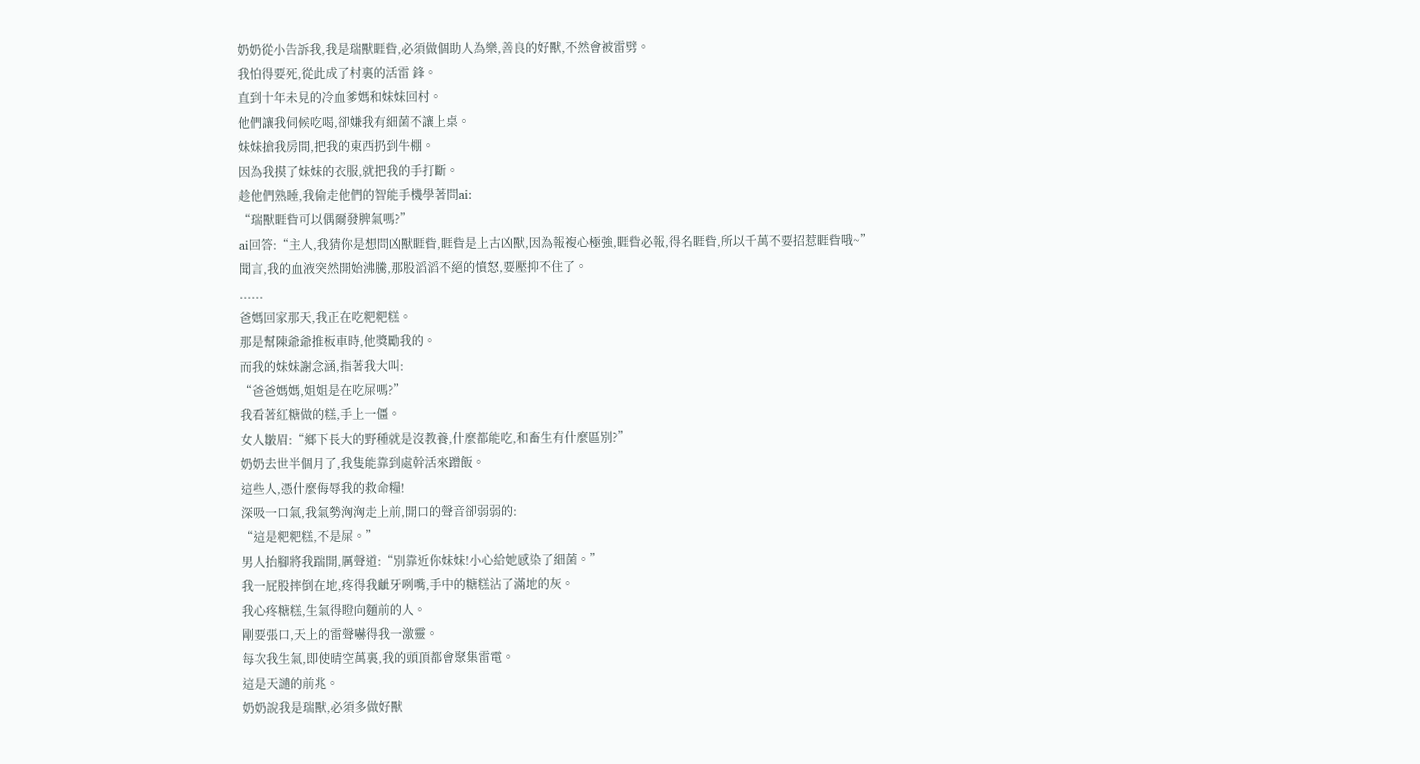奶奶從小告訴我,我是瑞獸睚眥,必須做個助人為樂,善良的好獸,不然會被雷劈。
我怕得要死,從此成了村裏的活雷 鋒。
直到十年未見的冷血爹媽和妹妹回村。
他們讓我伺候吃喝,卻嫌我有細菌不讓上桌。
妹妹搶我房間,把我的東西扔到牛棚。
因為我摸了妹妹的衣服,就把我的手打斷。
趁他們熟睡,我偷走他們的智能手機學著問ai:
“瑞獸睚眥可以偶爾發脾氣嗎?”
ai回答:“主人,我猜你是想問凶獸睚眥,睚眥是上古凶獸,因為報複心極強,睚眥必報,得名睚眥,所以千萬不要招惹睚眥哦~”
聞言,我的血液突然開始沸騰,那股滔滔不絕的憤怒,要壓抑不住了。
......
爸媽回家那天,我正在吃粑粑糕。
那是幫陳爺爺推板車時,他獎勵我的。
而我的妹妹謝念涵,指著我大叫:
“爸爸媽媽,姐姐是在吃屎嗎?”
我看著紅糖做的糕,手上一僵。
女人皺眉:“鄉下長大的野種就是沒教養,什麼都能吃,和畜生有什麼區別?”
奶奶去世半個月了,我隻能靠到處幹活來蹭飯。
這些人,憑什麼侮辱我的救命糧!
深吸一口氣,我氣勢洶洶走上前,開口的聲音卻弱弱的:
“這是粑粑糕,不是屎。”
男人抬腳將我踹開,厲聲道:“別靠近你妹妹!小心給她感染了細菌。”
我一屁股摔倒在地,疼得我齜牙咧嘴,手中的糖糕沾了滿地的灰。
我心疼糖糕,生氣得瞪向麵前的人。
剛要張口,天上的雷聲嚇得我一激靈。
每次我生氣,即使晴空萬裏,我的頭頂都會聚集雷電。
這是天譴的前兆。
奶奶說我是瑞獸,必須多做好獸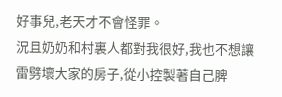好事兒,老天才不會怪罪。
況且奶奶和村裏人都對我很好,我也不想讓雷劈壞大家的房子,從小控製著自己脾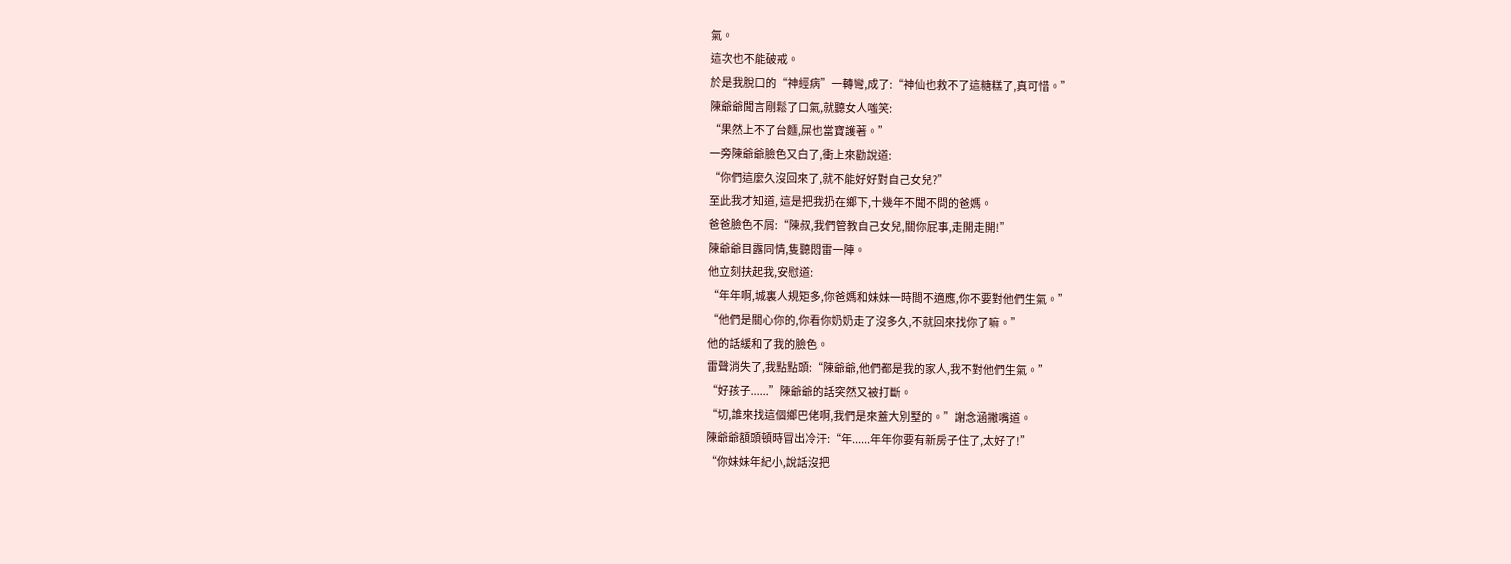氣。
這次也不能破戒。
於是我脫口的“神經病”一轉彎,成了:“神仙也救不了這糖糕了,真可惜。”
陳爺爺聞言剛鬆了口氣,就聽女人嗤笑:
“果然上不了台麵,屎也當寶護著。”
一旁陳爺爺臉色又白了,衝上來勸說道:
“你們這麼久沒回來了,就不能好好對自己女兒?”
至此我才知道, 這是把我扔在鄉下,十幾年不聞不問的爸媽。
爸爸臉色不屑:“陳叔,我們管教自己女兒,關你屁事,走開走開!”
陳爺爺目露同情,隻聽悶雷一陣。
他立刻扶起我,安慰道:
“年年啊,城裏人規矩多,你爸媽和妹妹一時間不適應,你不要對他們生氣。”
“他們是關心你的,你看你奶奶走了沒多久,不就回來找你了嘛。”
他的話緩和了我的臉色。
雷聲消失了,我點點頭:“陳爺爺,他們都是我的家人,我不對他們生氣。”
“好孩子......”陳爺爺的話突然又被打斷。
“切,誰來找這個鄉巴佬啊,我們是來蓋大別墅的。”謝念涵撇嘴道。
陳爺爺額頭頓時冒出冷汗:“年......年年你要有新房子住了,太好了!”
“你妹妹年紀小,說話沒把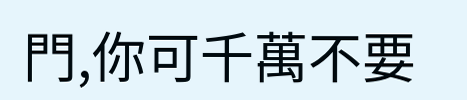門,你可千萬不要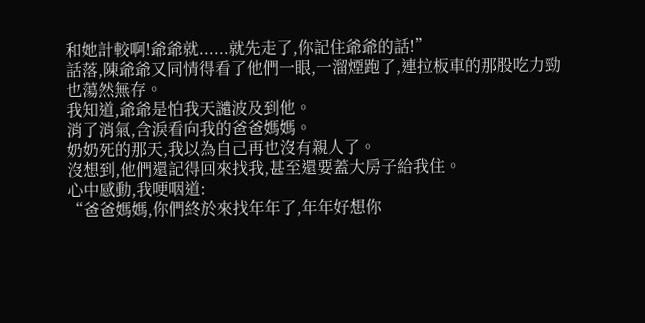和她計較啊!爺爺就......就先走了,你記住爺爺的話!”
話落,陳爺爺又同情得看了他們一眼,一溜煙跑了,連拉板車的那股吃力勁也蕩然無存。
我知道,爺爺是怕我天譴波及到他。
消了消氣,含淚看向我的爸爸媽媽。
奶奶死的那天,我以為自己再也沒有親人了。
沒想到,他們還記得回來找我,甚至還要蓋大房子給我住。
心中感動,我哽咽道:
“爸爸媽媽,你們終於來找年年了,年年好想你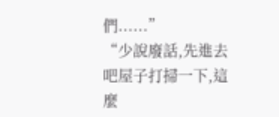們......”
“少說廢話,先進去吧屋子打掃一下,這麼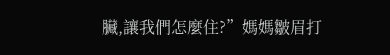臟,讓我們怎麼住?”媽媽皺眉打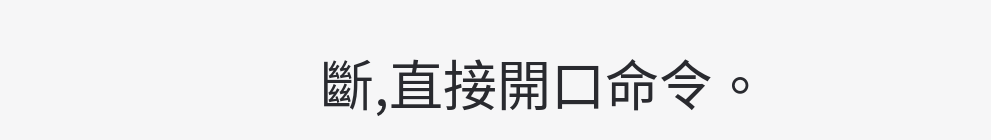斷,直接開口命令。